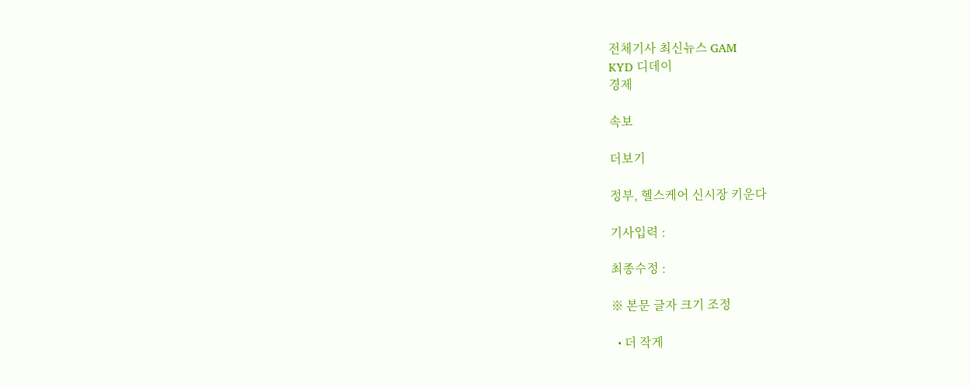전체기사 최신뉴스 GAM
KYD 디데이
경제

속보

더보기

정부, 헬스케어 신시장 키운다

기사입력 :

최종수정 :

※ 본문 글자 크기 조정

  • 더 작게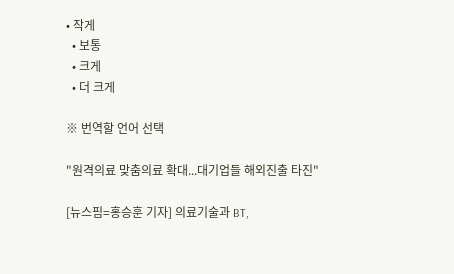• 작게
  • 보통
  • 크게
  • 더 크게

※ 번역할 언어 선택

"원격의료 맞춤의료 확대...대기업들 해외진출 타진"

[뉴스핌=홍승훈 기자] 의료기술과 BT,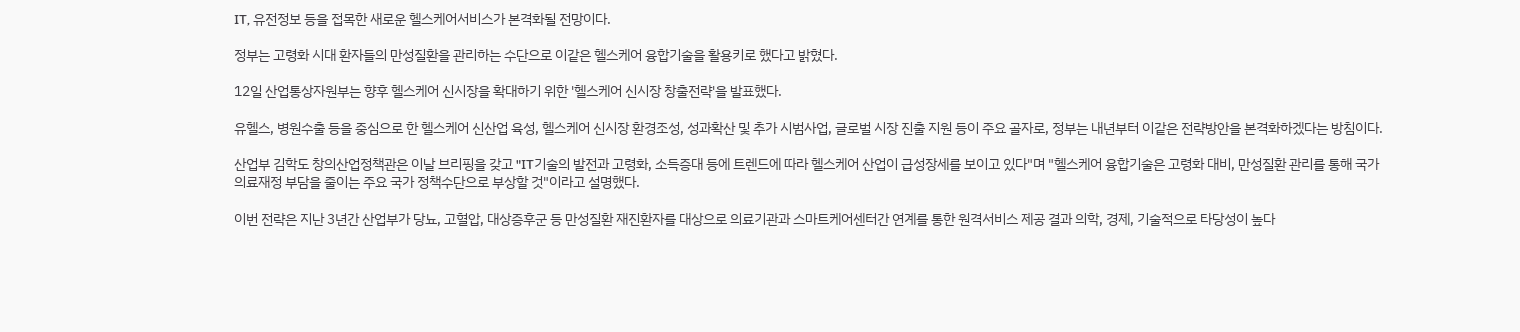IT, 유전정보 등을 접목한 새로운 헬스케어서비스가 본격화될 전망이다.

정부는 고령화 시대 환자들의 만성질환을 관리하는 수단으로 이같은 헬스케어 융합기술을 활용키로 했다고 밝혔다.

12일 산업통상자원부는 향후 헬스케어 신시장을 확대하기 위한 '헬스케어 신시장 창출전략'을 발표했다.

유헬스, 병원수출 등을 중심으로 한 헬스케어 신산업 육성, 헬스케어 신시장 환경조성, 성과확산 및 추가 시범사업, 글로벌 시장 진출 지원 등이 주요 골자로, 정부는 내년부터 이같은 전략방안을 본격화하겠다는 방침이다.

산업부 김학도 창의산업정책관은 이날 브리핑을 갖고 "IT기술의 발전과 고령화, 소득증대 등에 트렌드에 따라 헬스케어 산업이 급성장세를 보이고 있다"며 "헬스케어 융합기술은 고령화 대비, 만성질환 관리를 통해 국가 의료재정 부담을 줄이는 주요 국가 정책수단으로 부상할 것"이라고 설명했다.

이번 전략은 지난 3년간 산업부가 당뇨, 고혈압, 대상증후군 등 만성질환 재진환자를 대상으로 의료기관과 스마트케어센터간 연계를 통한 원격서비스 제공 결과 의학, 경제, 기술적으로 타당성이 높다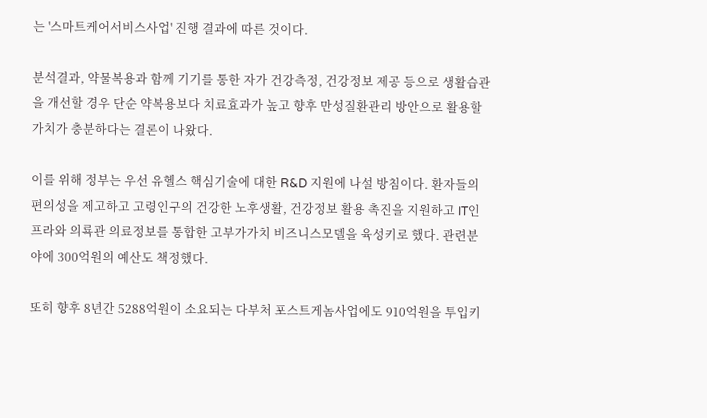는 '스마트케어서비스사업' 진행 결과에 따른 것이다.

분석결과, 약물복용과 함께 기기를 통한 자가 건강측정, 건강정보 제공 등으로 생활습관을 개선할 경우 단순 약복용보다 치료효과가 높고 향후 만성질환관리 방안으로 활용할 가치가 충분하다는 결론이 나왔다.

이를 위해 정부는 우선 유헬스 핵심기술에 대한 R&D 지원에 나설 방침이다. 환자들의 편의성을 제고하고 고령인구의 건강한 노후생활, 건강정보 활용 촉진을 지원하고 IT인프라와 의룍관 의료정보를 통합한 고부가가치 비즈니스모델을 육성키로 했다. 관련분야에 300억원의 예산도 책정했다.

또히 향후 8년간 5288억원이 소요되는 다부처 포스트게놈사업에도 910억원을 투입키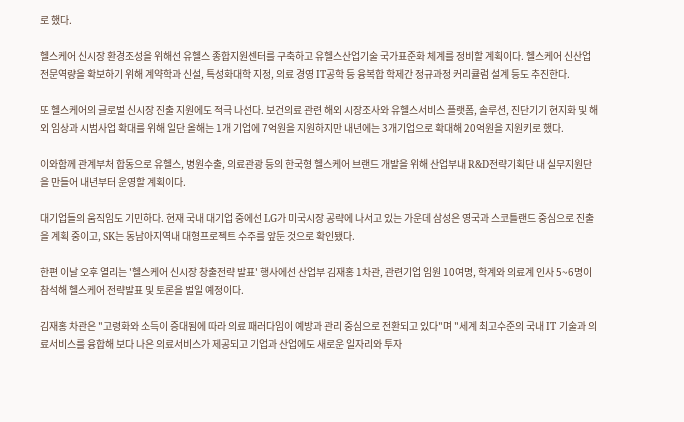로 했다.

헬스케어 신시장 환경조성을 위해선 유헬스 종합지원센터를 구축하고 유헬스산업기술 국가표준화 체계를 정비할 계획이다. 헬스케어 신산업 전문역량을 확보하기 위해 계약학과 신설, 특성화대학 지정, 의료 경영 IT공학 등 융복합 학제간 정규과정 커리큘럼 설계 등도 추진한다.

또 헬스케어의 글로벌 신시장 진출 지원에도 적극 나선다. 보건의료 관련 해외 시장조사와 유헬스서비스 플랫폼, 솔루션, 진단기기 현지화 및 해외 임상과 시범사업 확대를 위해 일단 올해는 1개 기업에 7억원을 지원하지만 내년에는 3개기업으로 확대해 20억원을 지원키로 했다.

이와함께 관계부처 합동으로 유헬스, 병원수출, 의료관광 등의 한국형 헬스케어 브랜드 개발을 위해 산업부내 R&D전략기획단 내 실무지원단을 만들어 내년부터 운영할 계획이다.

대기업들의 움직임도 기민하다. 현재 국내 대기업 중에선 LG가 미국시장 공략에 나서고 있는 가운데 삼성은 영국과 스코틀랜드 중심으로 진출을 계획 중이고, SK는 동남아지역내 대형프로젝트 수주를 앞둔 것으로 확인됐다.

한편 이날 오후 열리는 '헬스케어 신시장 창출전략 발표' 행사에선 산업부 김재홍 1차관, 관련기업 임원 10여명, 학계와 의료계 인사 5~6명이 참석해 헬스케어 전략발표 및 토론을 벌일 예정이다.

김재홍 차관은 "고령화와 소득이 증대됨에 따라 의료 패러다임이 예방과 관리 중심으로 전환되고 있다"며 "세계 최고수준의 국내 IT 기술과 의료서비스를 융합해 보다 나은 의료서비스가 제공되고 기업과 산업에도 새로운 일자리와 투자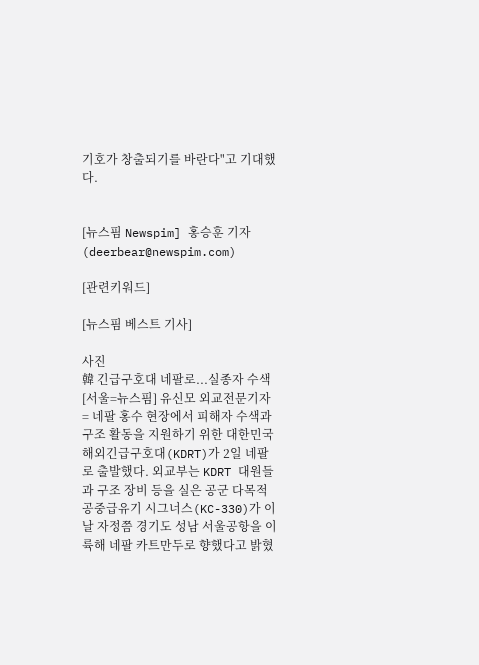기호가 창출되기를 바란다"고 기대했다.


[뉴스핌 Newspim] 홍승훈 기자 (deerbear@newspim.com)

[관련키워드]

[뉴스핌 베스트 기사]

사진
韓 긴급구호대 네팔로...실종자 수색 [서울=뉴스핌] 유신모 외교전문기자 = 네팔 홍수 현장에서 피해자 수색과 구조 활동을 지원하기 위한 대한민국 해외긴급구호대(KDRT)가 2일 네팔로 출발했다. 외교부는 KDRT 대원들과 구조 장비 등을 실은 공군 다목적 공중급유기 시그너스(KC-330)가 이날 자정쯤 경기도 성남 서울공항을 이륙해 네팔 카트만두로 향했다고 밝혔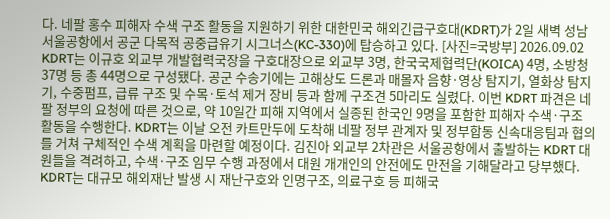다. 네팔 홍수 피해자 수색 구조 활동을 지원하기 위한 대한민국 해외긴급구호대(KDRT)가 2일 새벽 성남 서울공항에서 공군 다목적 공중급유기 시그너스(KC-330)에 탑승하고 있다. [사진=국방부] 2026.09.02 KDRT는 이규호 외교부 개발협력국장을 구호대장으로 외교부 3명, 한국국제협력단(KOICA) 4명, 소방청 37명 등 총 44명으로 구성됐다. 공군 수송기에는 고해상도 드론과 매몰자 음향·영상 탐지기, 열화상 탐지기, 수중펌프, 급류 구조 및 수목·토석 제거 장비 등과 함께 구조견 5마리도 실렸다. 이번 KDRT 파견은 네팔 정부의 요청에 따른 것으로, 약 10일간 피해 지역에서 실종된 한국인 9명을 포함한 피해자 수색·구조 활동을 수행한다. KDRT는 이날 오전 카트만두에 도착해 네팔 정부 관계자 및 정부합동 신속대응팀과 협의를 거쳐 구체적인 수색 계획을 마련할 예정이다. 김진아 외교부 2차관은 서울공항에서 출발하는 KDRT 대원들을 격려하고, 수색·구조 임무 수행 과정에서 대원 개개인의 안전에도 만전을 기해달라고 당부했다. KDRT는 대규모 해외재난 발생 시 재난구호와 인명구조, 의료구호 등 피해국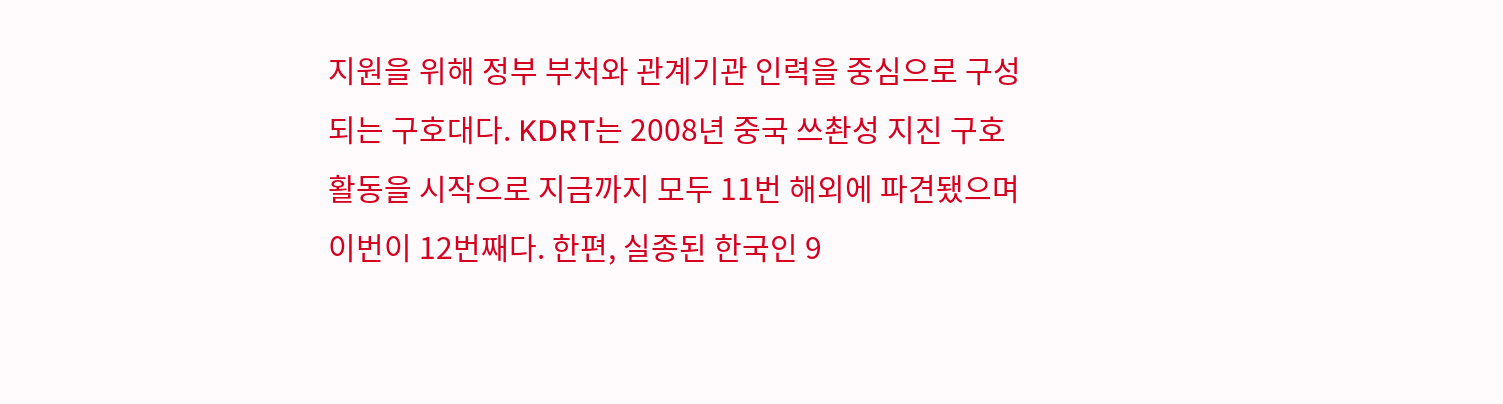지원을 위해 정부 부처와 관계기관 인력을 중심으로 구성되는 구호대다. KDRT는 2008년 중국 쓰촨성 지진 구호활동을 시작으로 지금까지 모두 11번 해외에 파견됐으며 이번이 12번째다. 한편, 실종된 한국인 9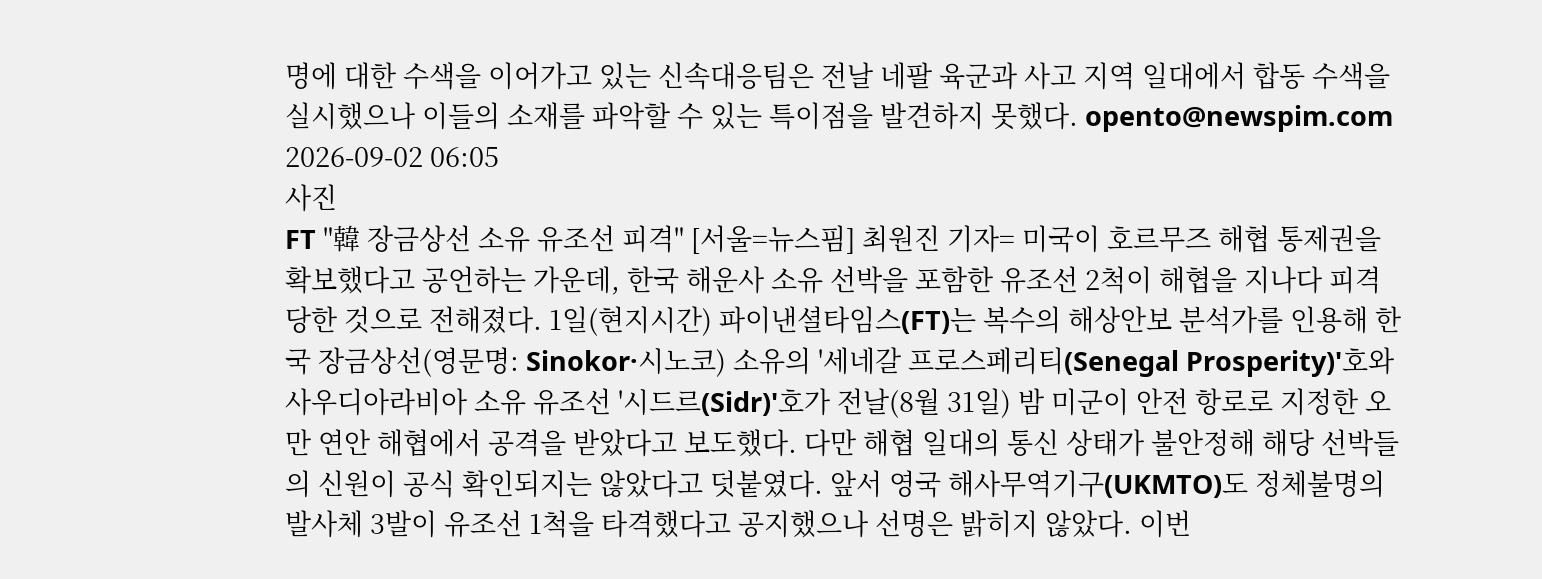명에 대한 수색을 이어가고 있는 신속대응팀은 전날 네팔 육군과 사고 지역 일대에서 합동 수색을 실시했으나 이들의 소재를 파악할 수 있는 특이점을 발견하지 못했다. opento@newspim.com 2026-09-02 06:05
사진
FT "韓 장금상선 소유 유조선 피격" [서울=뉴스핌] 최원진 기자= 미국이 호르무즈 해협 통제권을 확보했다고 공언하는 가운데, 한국 해운사 소유 선박을 포함한 유조선 2척이 해협을 지나다 피격당한 것으로 전해졌다. 1일(현지시간) 파이낸셜타임스(FT)는 복수의 해상안보 분석가를 인용해 한국 장금상선(영문명: Sinokor·시노코) 소유의 '세네갈 프로스페리티(Senegal Prosperity)'호와 사우디아라비아 소유 유조선 '시드르(Sidr)'호가 전날(8월 31일) 밤 미군이 안전 항로로 지정한 오만 연안 해협에서 공격을 받았다고 보도했다. 다만 해협 일대의 통신 상태가 불안정해 해당 선박들의 신원이 공식 확인되지는 않았다고 덧붙였다. 앞서 영국 해사무역기구(UKMTO)도 정체불명의 발사체 3발이 유조선 1척을 타격했다고 공지했으나 선명은 밝히지 않았다. 이번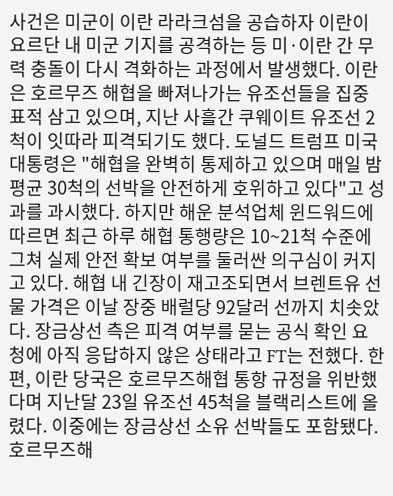사건은 미군이 이란 라라크섬을 공습하자 이란이 요르단 내 미군 기지를 공격하는 등 미·이란 간 무력 충돌이 다시 격화하는 과정에서 발생했다. 이란은 호르무즈 해협을 빠져나가는 유조선들을 집중 표적 삼고 있으며, 지난 사흘간 쿠웨이트 유조선 2척이 잇따라 피격되기도 했다. 도널드 트럼프 미국 대통령은 "해협을 완벽히 통제하고 있으며 매일 밤 평균 30척의 선박을 안전하게 호위하고 있다"고 성과를 과시했다. 하지만 해운 분석업체 윈드워드에 따르면 최근 하루 해협 통행량은 10~21척 수준에 그쳐 실제 안전 확보 여부를 둘러싼 의구심이 커지고 있다. 해협 내 긴장이 재고조되면서 브렌트유 선물 가격은 이날 장중 배럴당 92달러 선까지 치솟았다. 장금상선 측은 피격 여부를 묻는 공식 확인 요청에 아직 응답하지 않은 상태라고 FT는 전했다. 한편, 이란 당국은 호르무즈해협 통항 규정을 위반했다며 지난달 23일 유조선 45척을 블랙리스트에 올렸다. 이중에는 장금상선 소유 선박들도 포함됐다.  호르무즈해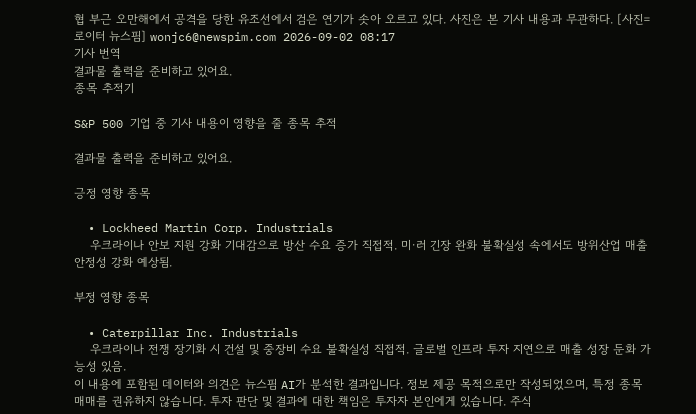협 부근 오만해에서 공격을 당한 유조선에서 검은 연기가 솟아 오르고 있다. 사진은 본 기사 내용과 무관하다. [사진=로이터 뉴스핌] wonjc6@newspim.com 2026-09-02 08:17
기사 번역
결과물 출력을 준비하고 있어요.
종목 추적기

S&P 500 기업 중 기사 내용이 영향을 줄 종목 추적

결과물 출력을 준비하고 있어요.

긍정 영향 종목

  • Lockheed Martin Corp. Industrials
    우크라이나 안보 지원 강화 기대감으로 방산 수요 증가 직접적. 미·러 긴장 완화 불확실성 속에서도 방위산업 매출 안정성 강화 예상됨.

부정 영향 종목

  • Caterpillar Inc. Industrials
    우크라이나 전쟁 장기화 시 건설 및 중장비 수요 불확실성 직접적. 글로벌 인프라 투자 지연으로 매출 성장 둔화 가능성 있음.
이 내용에 포함된 데이터와 의견은 뉴스핌 AI가 분석한 결과입니다. 정보 제공 목적으로만 작성되었으며, 특정 종목 매매를 권유하지 않습니다. 투자 판단 및 결과에 대한 책임은 투자자 본인에게 있습니다. 주식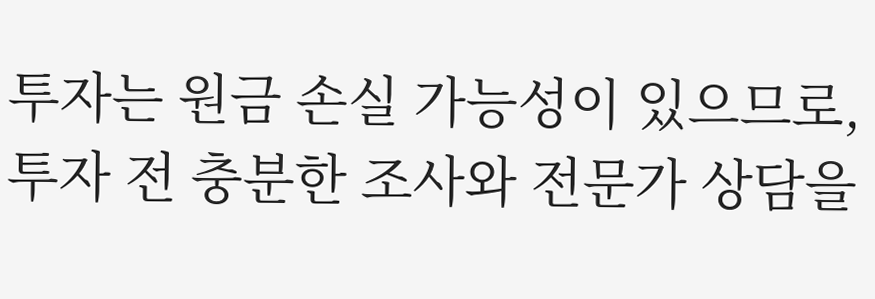투자는 원금 손실 가능성이 있으므로, 투자 전 충분한 조사와 전문가 상담을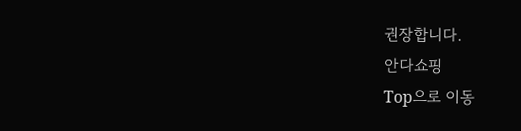권장합니다.
안다쇼핑
Top으로 이동